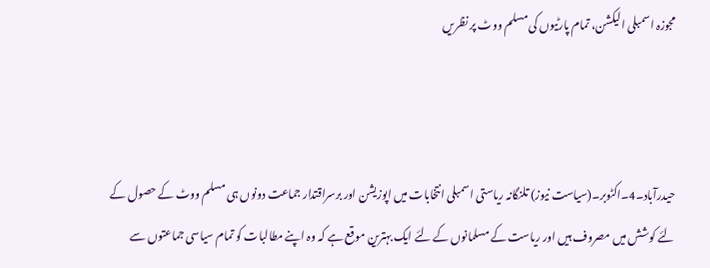مجوزہ اسمبلی الیکشن، تمام پارٹیوں کی مسلم ووٹ پر نظریں



حیدرآباد۔4۔اکٹوبر۔(سیاست نیوز) تلنگانہ ریاستی اسمبلی انتخابات میں اپوزیشن اور برسراقتدار جماعت دونوں ہی مسلم ووٹ کے حصول کے لئے کوشش میں مصروف ہیں اور ریاست کے مسلمانوں کے لئے ایک بہترین موقع ہے کہ وہ اپنے مطالبات کو تمام سیاسی جماعتوں سے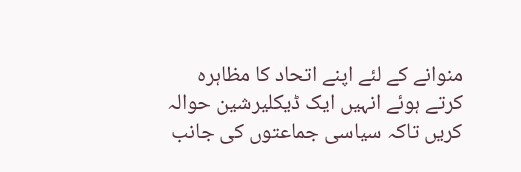منوانے کے لئے اپنے اتحاد کا مظاہرہ کرتے ہوئے انہیں ایک ڈیکلیرشین حوالہ کریں تاکہ سیاسی جماعتوں کی جانب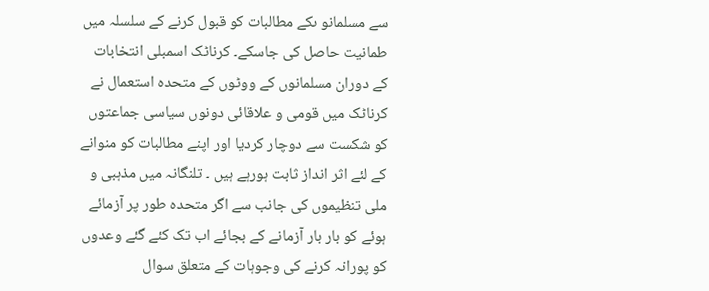سے مسلمانو ںکے مطالبات کو قبول کرنے کے سلسلہ میں طمانیت حاصل کی جاسکے۔ کرناٹک اسمبلی انتخابات کے دوران مسلمانوں کے ووٹوں کے متحدہ استعمال نے کرناٹک میں قومی و علاقائی دونوں سیاسی جماعتوں کو شکست سے دوچار کردیا اور اپنے مطالبات کو منوانے کے لئے اثر انداز ثابت ہورہے ہیں ۔ تلنگانہ میں مذہبی و ملی تنظیموں کی جانب سے اگر متحدہ طور پر آزمائے ہوئے کو بار بار آزمانے کے بجائے اب تک کئے گئے وعدوں کو پورانہ کرنے کی وجوہات کے متعلق سوال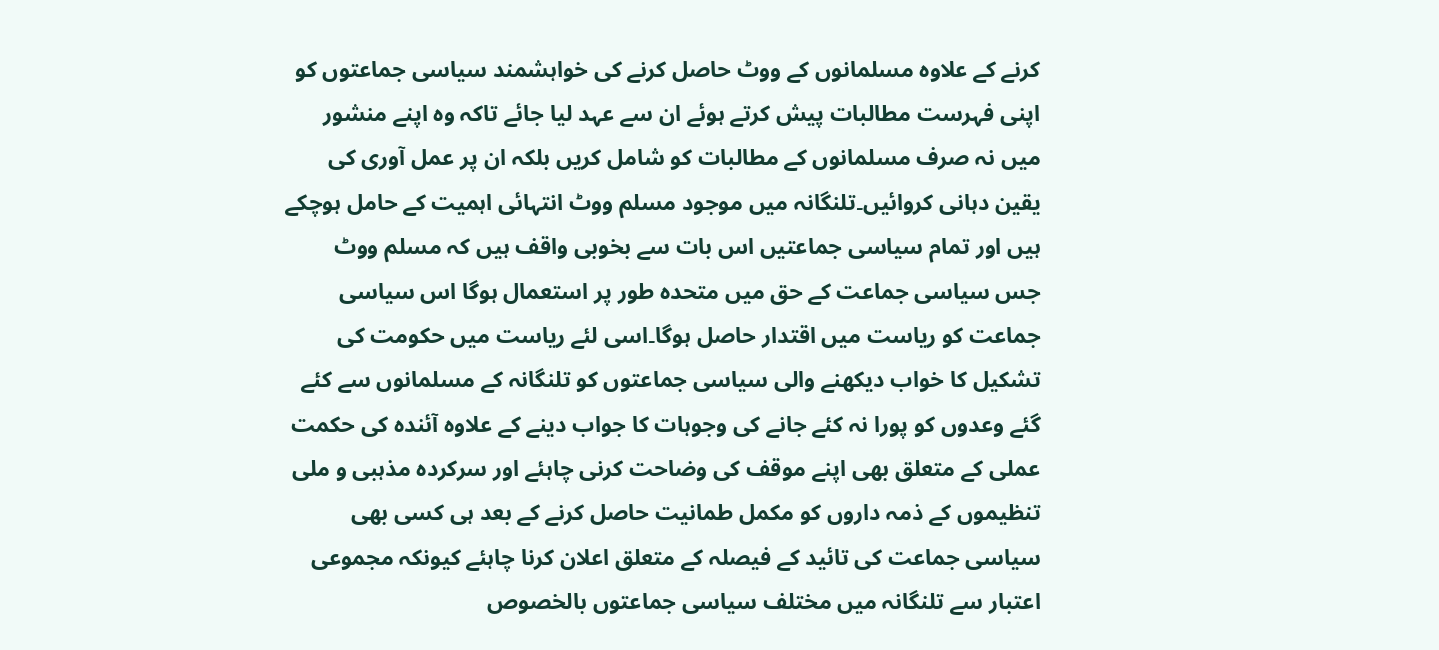کرنے کے علاوہ مسلمانوں کے ووٹ حاصل کرنے کی خواہشمند سیاسی جماعتوں کو اپنی فہرست مطالبات پیش کرتے ہوئے ان سے عہد لیا جائے تاکہ وہ اپنے منشور میں نہ صرف مسلمانوں کے مطالبات کو شامل کریں بلکہ ان پر عمل آوری کی یقین دہانی کروائیں۔تلنگانہ میں موجود مسلم ووٹ انتہائی اہمیت کے حامل ہوچکے ہیں اور تمام سیاسی جماعتیں اس بات سے بخوبی واقف ہیں کہ مسلم ووٹ جس سیاسی جماعت کے حق میں متحدہ طور پر استعمال ہوگا اس سیاسی جماعت کو ریاست میں اقتدار حاصل ہوگا۔اسی لئے ریاست میں حکومت کی تشکیل کا خواب دیکھنے والی سیاسی جماعتوں کو تلنگانہ کے مسلمانوں سے کئے گئے وعدوں کو پورا نہ کئے جانے کی وجوہات کا جواب دینے کے علاوہ آئندہ کی حکمت عملی کے متعلق بھی اپنے موقف کی وضاحت کرنی چاہئے اور سرکردہ مذہبی و ملی تنظیموں کے ذمہ داروں کو مکمل طمانیت حاصل کرنے کے بعد ہی کسی بھی سیاسی جماعت کی تائید کے فیصلہ کے متعلق اعلان کرنا چاہئے کیونکہ مجموعی اعتبار سے تلنگانہ میں مختلف سیاسی جماعتوں بالخصوص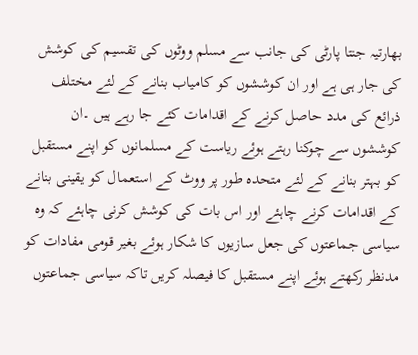بھارتیہ جنتا پارٹی کی جانب سے مسلم ووٹوں کی تقسیم کی کوشش کی جار ہی ہے اور ان کوششوں کو کامیاب بنانے کے لئے مختلف ذرائع کی مدد حاصل کرنے کے اقدامات کئے جا رہے ہیں ۔ان کوششوں سے چوکنا رہتے ہوئے ریاست کے مسلمانوں کو اپنے مستقبل کو بہتر بنانے کے لئے متحدہ طور پر ووٹ کے استعمال کو یقینی بنانے کے اقدامات کرنے چاہئے اور اس بات کی کوشش کرنی چاہئے کہ وہ سیاسی جماعتوں کی جعل سازیوں کا شکار ہوئے بغیر قومی مفادات کو مدنظر رکھتے ہوئے اپنے مستقبل کا فیصلہ کریں تاکہ سیاسی جماعتوں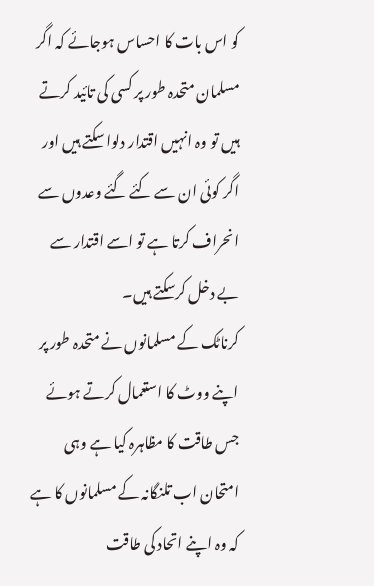کو اس بات کا احساس ہوجائے کہ اگر مسلمان متحدہ طور پر کسی کی تائید کرتے ہیں تو وہ انہیں اقتدار دلوا سکتے ہیں اور اگر کوئی ان سے کئے گئے وعدوں سے انحراف کرتا ہے تو اسے اقتدار سے بے دخل کرسکتے ہیں۔
کرناٹک کے مسلمانوں نے متحدہ طور پر اپنے ووٹ کا استعمال کرتے ہوئے جس طاقت کا مظاہرہ کیا ہے وہی امتحان اب تلنگانہ کے مسلمانوں کا ہے کہ وہ اپنے اتحاد کی طاقت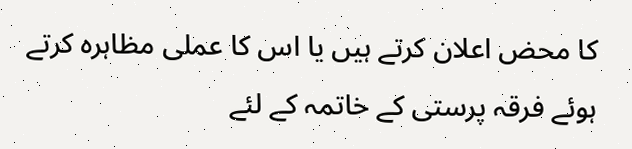کا محض اعلان کرتے ہیں یا اس کا عملی مظاہرہ کرتے ہوئے فرقہ پرستی کے خاتمہ کے لئے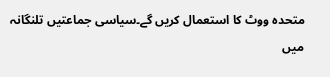متحدہ ووٹ کا استعمال کریں گے۔سیاسی جماعتیں تلنگانہ میں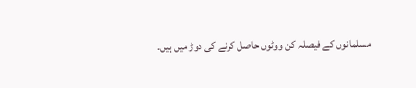مسلمانوں کے فیصلہ کن ووٹوں حاصل کرنے کی دوڑ میں ہیں۔